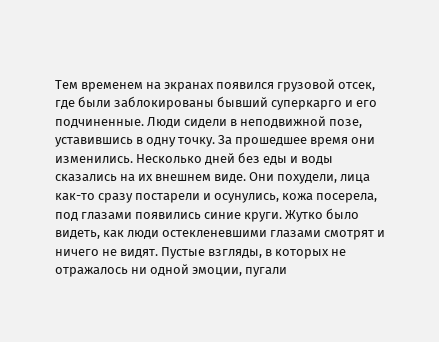Тем временем на экранах появился грузовой отсек, где были заблокированы бывший суперкарго и его подчиненные. Люди сидели в неподвижной позе, уставившись в одну точку. За прошедшее время они изменились. Несколько дней без еды и воды сказались на их внешнем виде. Они похудели, лица как-то сразу постарели и осунулись, кожа посерела, под глазами появились синие круги. Жутко было видеть, как люди остекленевшими глазами смотрят и ничего не видят. Пустые взгляды, в которых не отражалось ни одной эмоции, пугали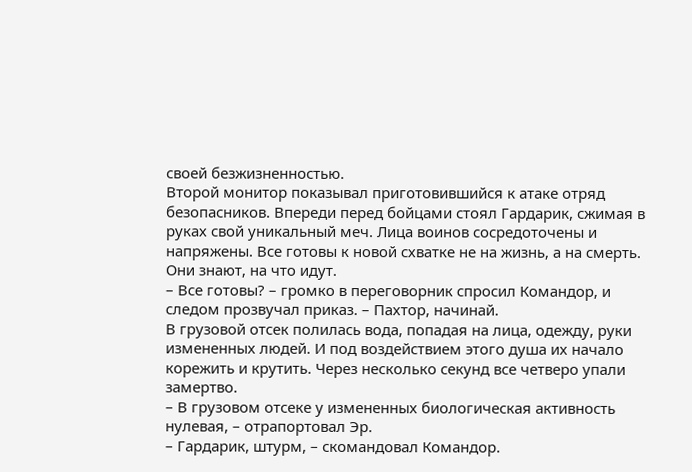своей безжизненностью.
Второй монитор показывал приготовившийся к атаке отряд безопасников. Впереди перед бойцами стоял Гардарик, сжимая в руках свой уникальный меч. Лица воинов сосредоточены и напряжены. Все готовы к новой схватке не на жизнь, а на смерть. Они знают, на что идут.
– Все готовы? – громко в переговорник спросил Командор, и следом прозвучал приказ. – Пахтор, начинай.
В грузовой отсек полилась вода, попадая на лица, одежду, руки измененных людей. И под воздействием этого душа их начало корежить и крутить. Через несколько секунд все четверо упали замертво.
– В грузовом отсеке у измененных биологическая активность нулевая, – отрапортовал Эр.
– Гардарик, штурм, – скомандовал Командор.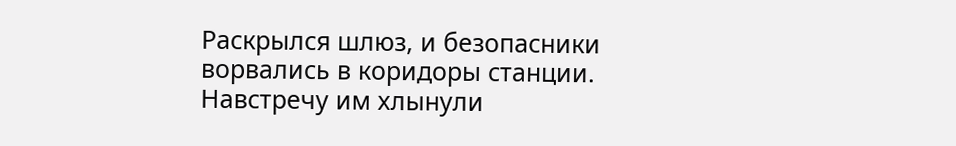Раскрылся шлюз, и безопасники ворвались в коридоры станции. Навстречу им хлынули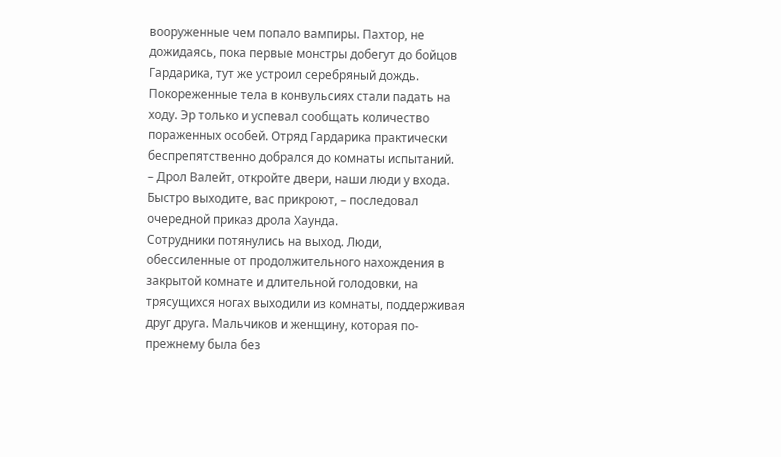вооруженные чем попало вампиры. Пахтор, не дожидаясь, пока первые монстры добегут до бойцов Гардарика, тут же устроил серебряный дождь. Покореженные тела в конвульсиях стали падать на ходу. Эр только и успевал сообщать количество пораженных особей. Отряд Гардарика практически беспрепятственно добрался до комнаты испытаний.
– Дрол Валейт, откройте двери, наши люди у входа. Быстро выходите, вас прикроют, – последовал очередной приказ дрола Хаунда.
Сотрудники потянулись на выход. Люди, обессиленные от продолжительного нахождения в закрытой комнате и длительной голодовки, на трясущихся ногах выходили из комнаты, поддерживая друг друга. Мальчиков и женщину, которая по-прежнему была без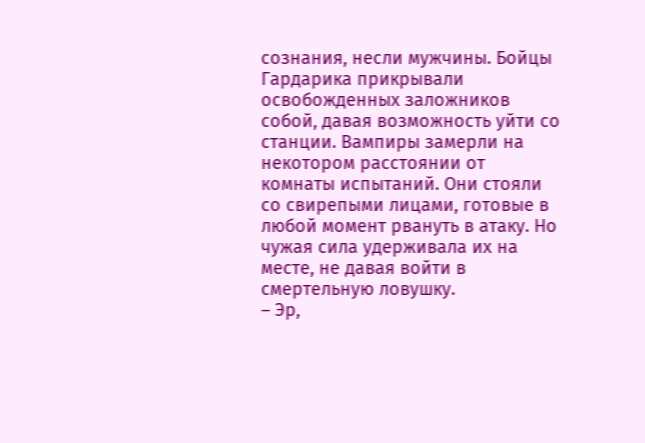сознания, несли мужчины. Бойцы Гардарика прикрывали освобожденных заложников собой, давая возможность уйти со станции. Вампиры замерли на некотором расстоянии от комнаты испытаний. Они стояли со свирепыми лицами, готовые в любой момент рвануть в атаку. Но чужая сила удерживала их на месте, не давая войти в смертельную ловушку.
– Эр,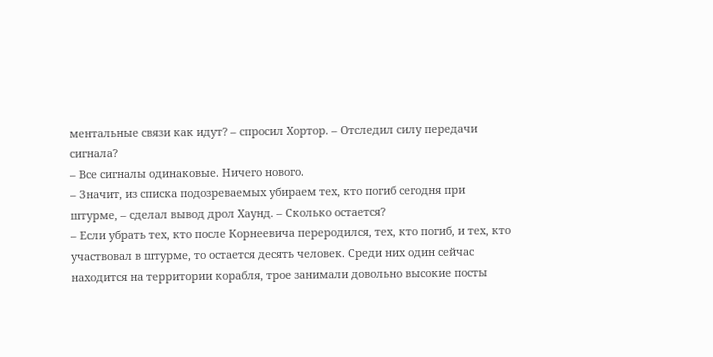ментальные связи как идут? – спросил Хортор. – Отследил силу передачи сигнала?
– Все сигналы одинаковые. Ничего нового.
– Значит, из списка подозреваемых убираем тех, кто погиб сегодня при штурме, – сделал вывод дрол Хаунд. – Сколько остается?
– Если убрать тех, кто после Корнеевича переродился, тех, кто погиб, и тех, кто участвовал в штурме, то остается десять человек. Среди них один сейчас находится на территории корабля, трое занимали довольно высокие посты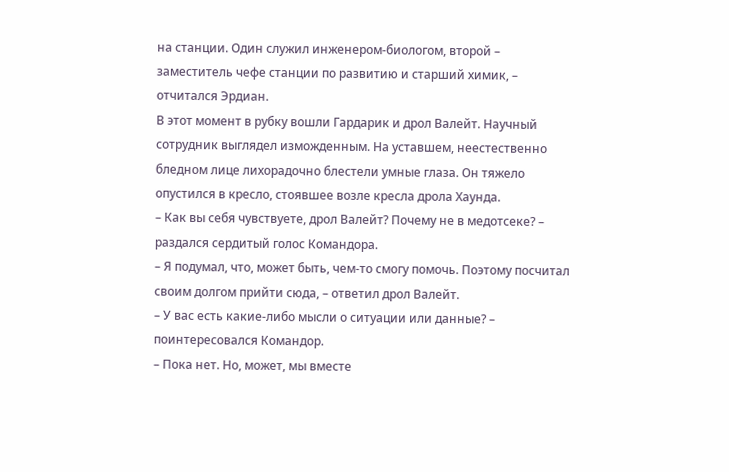на станции. Один служил инженером-биологом, второй – заместитель чефе станции по развитию и старший химик, – отчитался Эрдиан.
В этот момент в рубку вошли Гардарик и дрол Валейт. Научный сотрудник выглядел изможденным. На уставшем, неестественно бледном лице лихорадочно блестели умные глаза. Он тяжело опустился в кресло, стоявшее возле кресла дрола Хаунда.
– Как вы себя чувствуете, дрол Валейт? Почему не в медотсеке? – раздался сердитый голос Командора.
– Я подумал, что, может быть, чем-то смогу помочь. Поэтому посчитал своим долгом прийти сюда, – ответил дрол Валейт.
– У вас есть какие-либо мысли о ситуации или данные? – поинтересовался Командор.
– Пока нет. Но, может, мы вместе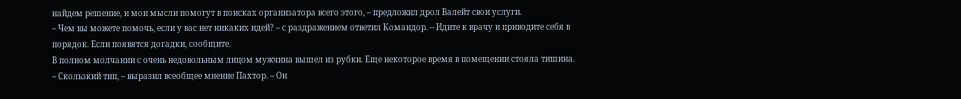найдем решение, и мои мысли помогут в поисках организатора всего этого, – предложил дрол Валейт свои услуги.
– Чем вы можете помочь, если у вас нет никаких идей? – с раздражением ответил Командор. – Идите к врачу и приводите себя в порядок. Если появятся догадки, сообщите.
В полном молчании с очень недовольным лицом мужчина вышел из рубки. Еще некоторое время в помещении стояла тишина.
– Скользкий тип, – выразил всеобщее мнение Пахтор. – Он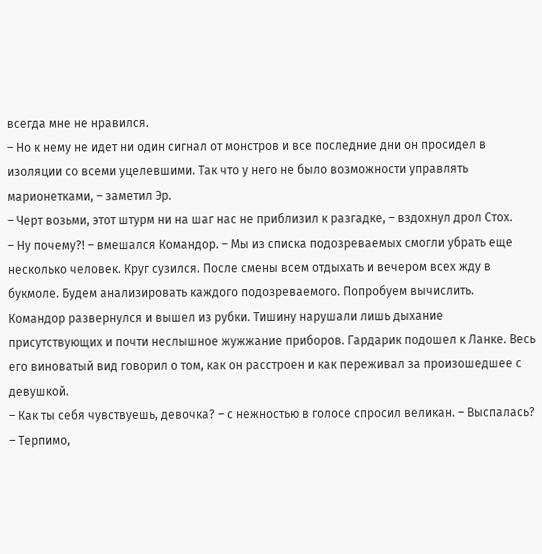всегда мне не нравился.
– Но к нему не идет ни один сигнал от монстров и все последние дни он просидел в изоляции со всеми уцелевшими. Так что у него не было возможности управлять марионетками, – заметил Эр.
– Черт возьми, этот штурм ни на шаг нас не приблизил к разгадке, – вздохнул дрол Стох.
– Ну почему?! – вмешался Командор. – Мы из списка подозреваемых смогли убрать еще несколько человек. Круг сузился. После смены всем отдыхать и вечером всех жду в букмоле. Будем анализировать каждого подозреваемого. Попробуем вычислить.
Командор развернулся и вышел из рубки. Тишину нарушали лишь дыхание присутствующих и почти неслышное жужжание приборов. Гардарик подошел к Ланке. Весь его виноватый вид говорил о том, как он расстроен и как переживал за произошедшее с девушкой.
– Как ты себя чувствуешь, девочка? – с нежностью в голосе спросил великан. – Выспалась?
– Терпимо,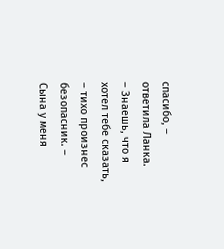спасибо, – ответила Ланка.
– Знаешь, что я хотел тебе сказать, – тихо произнес безопасник. – Сына у меня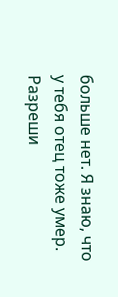больше нет. Я знаю, что у тебя отец тоже умер. Разреши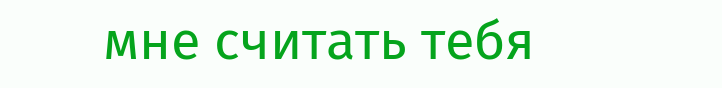мне считать тебя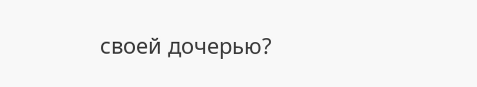своей дочерью?